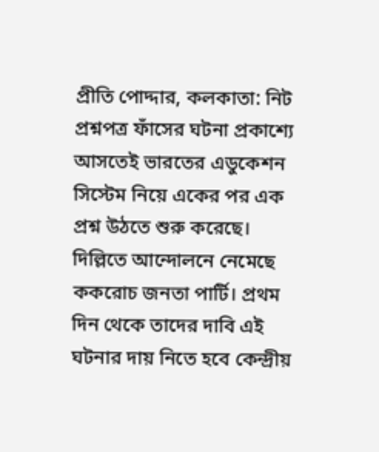প্রীতি পোদ্দার, কলকাতা: নিট প্রশ্নপত্র ফাঁসের ঘটনা প্রকাশ্যে আসতেই ভারতের এডুকেশন সিস্টেম নিয়ে একের পর এক প্রশ্ন উঠতে শুরু করেছে। দিল্লিতে আন্দোলনে নেমেছে ককরোচ জনতা পার্টি। প্রথম দিন থেকে তাদের দাবি এই ঘটনার দায় নিতে হবে কেন্দ্রীয়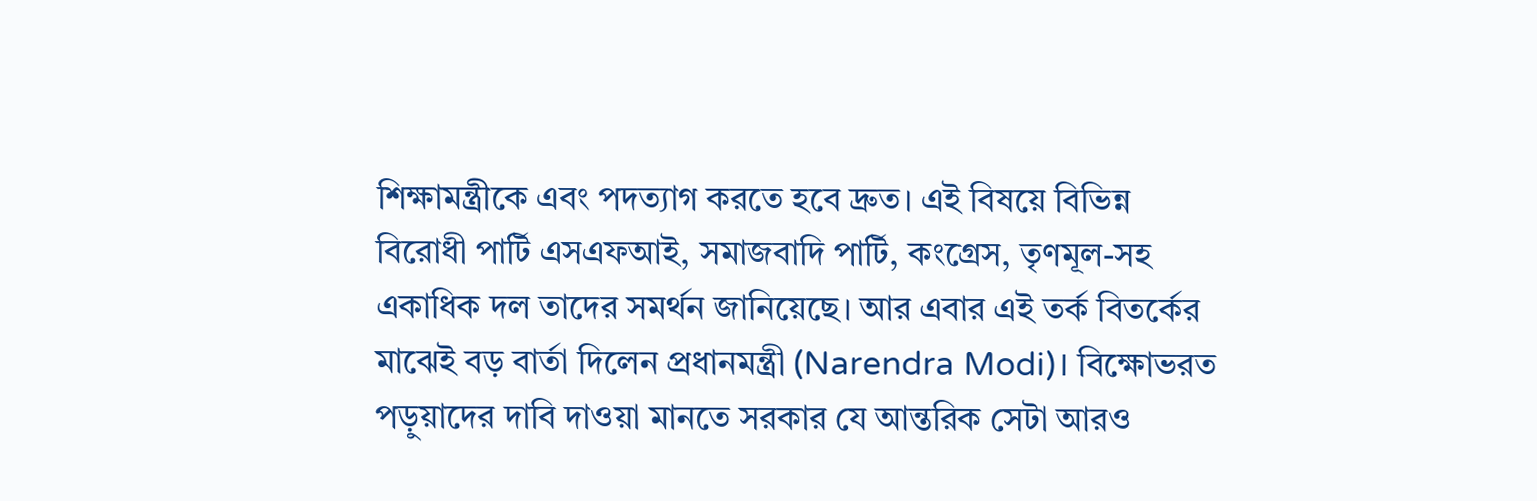শিক্ষামন্ত্রীকে এবং পদত্যাগ করতে হবে দ্রুত। এই বিষয়ে বিভিন্ন বিরোধী পার্টি এসএফআই, সমাজবাদি পার্টি, কংগ্রেস, তৃণমূল-সহ একাধিক দল তাদের সমর্থন জানিয়েছে। আর এবার এই তর্ক বিতর্কের মাঝেই বড় বার্তা দিলেন প্রধানমন্ত্রী (Narendra Modi)। বিক্ষোভরত পড়ুয়াদের দাবি দাওয়া মানতে সরকার যে আন্তরিক সেটা আরও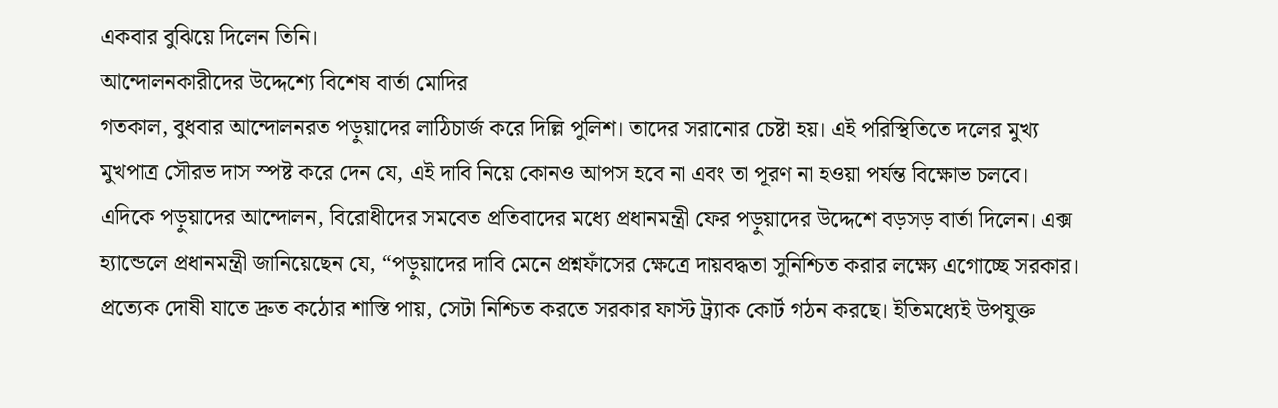একবার বুঝিয়ে দিলেন তিনি।
আন্দোলনকারীদের উদ্দেশ্যে বিশেষ বার্তা মোদির
গতকাল, বুধবার আন্দোলনরত পড়ুয়াদের লাঠিচার্জ করে দিল্লি পুলিশ। তাদের সরানোর চেষ্টা হয়। এই পরিস্থিতিতে দলের মুখ্য মুখপাত্র সৌরভ দাস স্পষ্ট করে দেন যে, এই দাবি নিয়ে কোনও আপস হবে না এবং তা পূরণ না হওয়া পর্যন্ত বিক্ষোভ চলবে। এদিকে পড়ুয়াদের আন্দোলন, বিরোধীদের সমবেত প্রতিবাদের মধ্যে প্রধানমন্ত্রী ফের পড়ুয়াদের উদ্দেশে বড়সড় বার্তা দিলেন। এক্স হ্যান্ডেলে প্রধানমন্ত্রী জানিয়েছেন যে, “পড়ুয়াদের দাবি মেনে প্রশ্নফাঁসের ক্ষেত্রে দায়বদ্ধতা সুনিশ্চিত করার লক্ষ্যে এগোচ্ছে সরকার। প্রত্যেক দোষী যাতে দ্রুত কঠোর শাস্তি পায়, সেটা নিশ্চিত করতে সরকার ফাস্ট ট্র্যাক কোর্ট গঠন করছে। ইতিমধ্যেই উপযুক্ত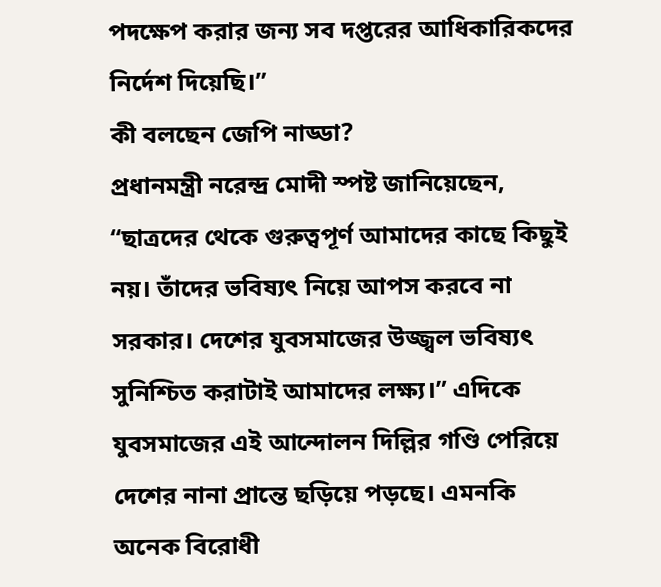পদক্ষেপ করার জন্য সব দপ্তরের আধিকারিকদের নির্দেশ দিয়েছি।”
কী বলছেন জেপি নাড্ডা?
প্রধানমন্ত্রী নরেন্দ্র মোদী স্পষ্ট জানিয়েছেন, “ছাত্রদের থেকে গুরুত্বপূর্ণ আমাদের কাছে কিছুই নয়। তাঁদের ভবিষ্যৎ নিয়ে আপস করবে না সরকার। দেশের যুবসমাজের উজ্জ্বল ভবিষ্যৎ সুনিশ্চিত করাটাই আমাদের লক্ষ্য।” এদিকে যুবসমাজের এই আন্দোলন দিল্লির গণ্ডি পেরিয়ে দেশের নানা প্রান্তে ছড়িয়ে পড়ছে। এমনকি অনেক বিরোধী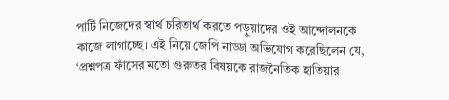পার্টি নিজেদের স্বার্থ চরিতার্থ করতে পড়ুয়াদের ওই আন্দোলনকে কাজে লাগাচ্ছে। এই নিয়ে জেপি নাড্ডা অভিযোগ করেছিলেন যে, ‘প্রশ্নপত্র ফাঁসের মতো গুরুতর বিষয়কে রাজনৈতিক হাতিয়ার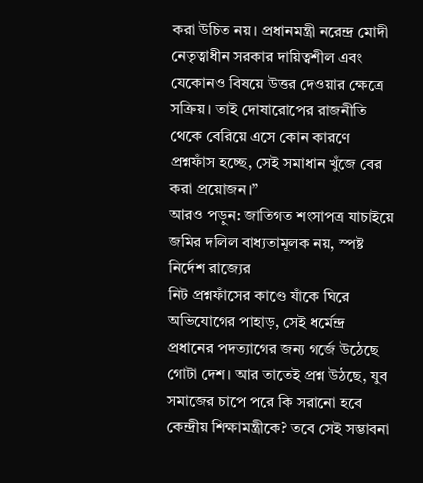করা উচিত নয়। প্রধানমন্ত্রী নরেন্দ্র মোদী নেতৃত্বাধীন সরকার দায়িত্বশীল এবং যেকোনও বিষয়ে উত্তর দেওয়ার ক্ষেত্রে সক্রিয়। তাই দোষারোপের রাজনীতি থেকে বেরিয়ে এসে কোন কারণে প্রশ্নফাঁস হচ্ছে, সেই সমাধান খুঁজে বের করা প্রয়োজন।”
আরও পড়ুন: জাতিগত শংসাপত্র যাচাইয়ে জমির দলিল বাধ্যতামূলক নয়, স্পষ্ট নির্দেশ রাজ্যের
নিট প্রশ্নফাঁসের কাণ্ডে যাঁকে ঘিরে অভিযোগের পাহাড়, সেই ধর্মেন্দ্র প্রধানের পদত্যাগের জন্য গর্জে উঠেছে গোটা দেশ। আর তাতেই প্রশ্ন উঠছে, যুব সমাজের চাপে পরে কি সরানো হবে কেন্দ্রীয় শিক্ষামন্ত্রীকে? তবে সেই সম্ভাবনা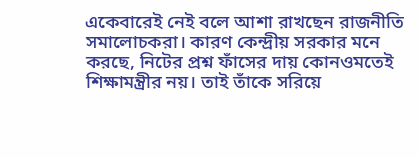একেবারেই নেই বলে আশা রাখছেন রাজনীতি সমালোচকরা। কারণ কেন্দ্রীয় সরকার মনে করছে, নিটের প্রশ্ন ফাঁসের দায় কোনওমতেই শিক্ষামন্ত্রীর নয়। তাই তাঁকে সরিয়ে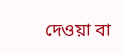দেওয়া বা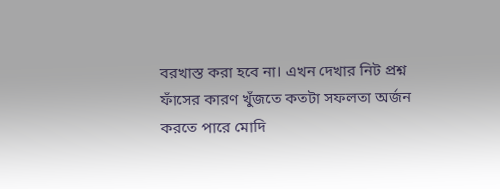বরখাস্ত করা হবে না। এখন দেখার নিট প্রশ্ন ফাঁসের কারণ খুঁজতে কতটা সফলতা অর্জন করতে পারে মোদি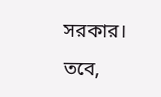সরকার। তবে,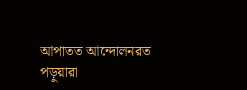আপাতত আন্দোলনরত পড়ুয়ারা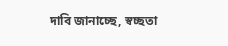দাবি জানাচ্ছে, স্বচ্ছতা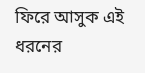ফিরে আসুক এই ধরনের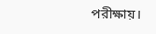পরীক্ষায়।